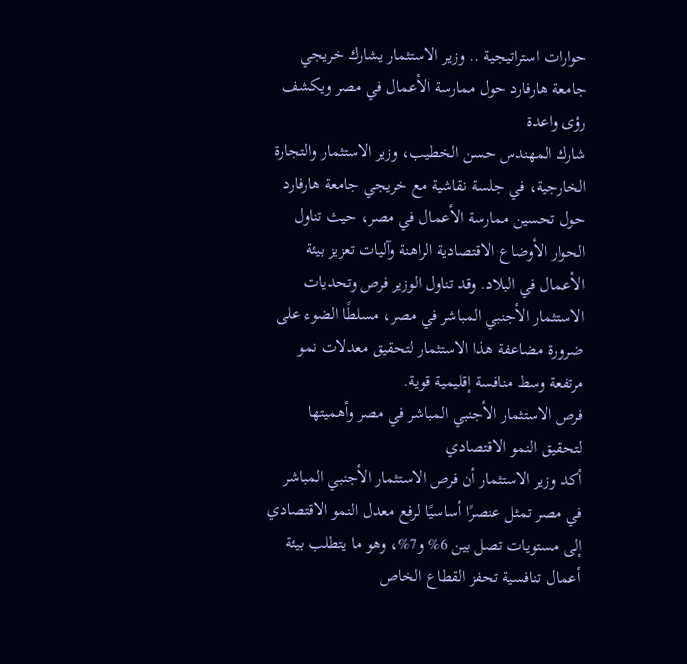حوارات استراتيجية .. وزير الاستثمار يشارك خريجي جامعة هارفارد حول ممارسة الأعمال في مصر ويكشف رؤى واعدة
شارك المهندس حسن الخطيب، وزير الاستثمار والتجارة الخارجية، في جلسة نقاشية مع خريجي جامعة هارفارد حول تحسين ممارسة الأعمال في مصر، حيث تناول الحوار الأوضاع الاقتصادية الراهنة وآليات تعزيز بيئة الأعمال في البلاد. وقد تناول الوزير فرص وتحديات الاستثمار الأجنبي المباشر في مصر، مسلطًا الضوء على ضرورة مضاعفة هذا الاستثمار لتحقيق معدلات نمو مرتفعة وسط منافسة إقليمية قوية.
فرص الاستثمار الأجنبي المباشر في مصر وأهميتها لتحقيق النمو الاقتصادي
أكد وزير الاستثمار أن فرص الاستثمار الأجنبي المباشر في مصر تمثل عنصرًا أساسيًا لرفع معدل النمو الاقتصادي إلى مستويات تصل بين 6% و7%، وهو ما يتطلب بيئة أعمال تنافسية تحفز القطاع الخاص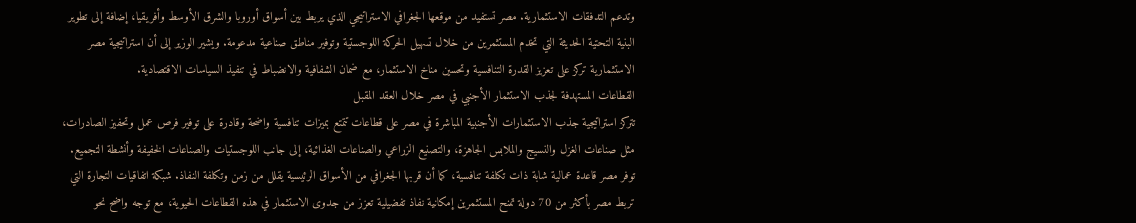وتدعم التدفقات الاستثمارية. مصر تستفيد من موقعها الجغرافي الاستراتيجي الذي يربط بين أسواق أوروبا والشرق الأوسط وأفريقيا، إضافة إلى تطوير البنية التحتية الحديثة التي تخدم المستثمرين من خلال تسهيل الحركة اللوجستية وتوفير مناطق صناعية مدعومة. ويشير الوزير إلى أن استراتيجية مصر الاستثمارية تركز على تعزيز القدرة التنافسية وتحسين مناخ الاستثمار، مع ضمان الشفافية والانضباط في تنفيذ السياسات الاقتصادية.
القطاعات المستهدفة لجذب الاستثمار الأجنبي في مصر خلال العقد المقبل
تتركز استراتيجية جذب الاستثمارات الأجنبية المباشرة في مصر على قطاعات تتمتع بميزات تنافسية واضحة وقادرة على توفير فرص عمل وتحفيز الصادرات، مثل صناعات الغزل والنسيج والملابس الجاهزة، والتصنيع الزراعي والصناعات الغذائية، إلى جانب اللوجستيات والصناعات الخفيفة وأنشطة التجميع. توفر مصر قاعدة عمالية شابة ذات تكلفة تنافسية، كما أن قربها الجغرافي من الأسواق الرئيسية يقلل من زمن وتكلفة النفاذ. شبكة اتفاقيات التجارة التي تربط مصر بأكثر من 70 دولة تمنح المستثمرين إمكانية نفاذ تفضيلية تعزز من جدوى الاستثمار في هذه القطاعات الحيوية، مع توجه واضح نحو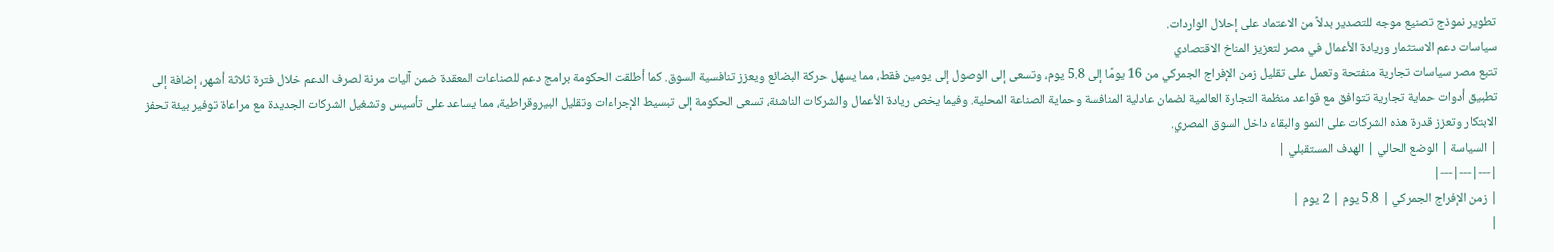تطوير نموذج تصنيع موجه للتصدير بدلاً من الاعتماد على إحلال الواردات.
سياسات دعم الاستثمار وريادة الأعمال في مصر لتعزيز المناخ الاقتصادي
تتبع مصر سياسات تجارية منفتحة وتعمل على تقليل زمن الإفراج الجمركي من 16 يومًا إلى 5.8 يوم، وتسعى إلى الوصول إلى يومين فقط، مما يسهل حركة البضائع ويعزز تنافسية السوق. كما أطلقت الحكومة برامج دعم للصناعات المعقدة ضمن آليات مرنة لصرف الدعم خلال فترة ثلاثة أشهر، إضافة إلى تطبيق أدوات حماية تجارية تتوافق مع قواعد منظمة التجارة العالمية لضمان عادلية المنافسة وحماية الصناعة المحلية. وفيما يخص ريادة الأعمال والشركات الناشئة، تسعى الحكومة إلى تبسيط الإجراءات وتقليل البيروقراطية، مما يساعد على تأسيس وتشغيل الشركات الجديدة مع مراعاة توفير بيئة تحفز الابتكار وتعزز قدرة هذه الشركات على النمو والبقاء داخل السوق المصري.
| السياسة | الوضع الحالي | الهدف المستقبلي |
|---|---|---|
| زمن الإفراج الجمركي | 5.8 يوم | 2 يوم |
|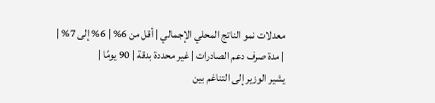معدلات نمو الناتج المحلي الإجمالي | أقل من 6% | 6% إلى 7% |
| مدة صرف دعم الصادرات | غير محددة بدقة | 90 يومًا |
يشير الوزير إلى التناغم بين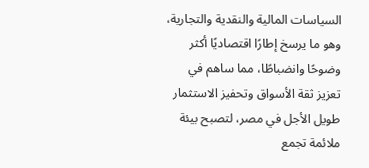السياسات المالية والنقدية والتجارية، وهو ما يرسخ إطارًا اقتصاديًا أكثر وضوحًا وانضباطًا، مما ساهم في تعزيز ثقة الأسواق وتحفيز الاستثمار طويل الأجل في مصر، لتصبح بيئة ملائمة تجمع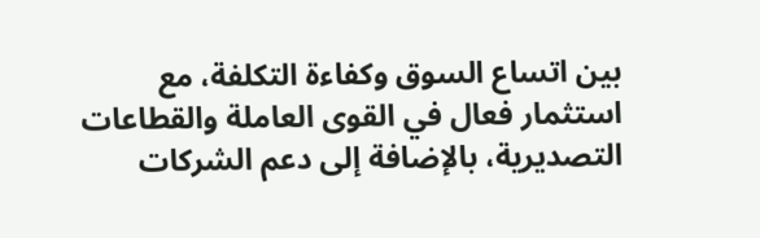بين اتساع السوق وكفاءة التكلفة، مع استثمار فعال في القوى العاملة والقطاعات التصديرية، بالإضافة إلى دعم الشركات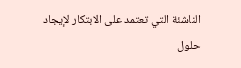الناشئة التي تعتمد على الابتكار لإيجاد حلول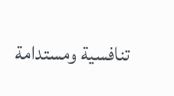تنافسية ومستدامة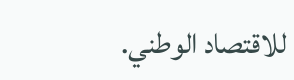للاقتصاد الوطني.